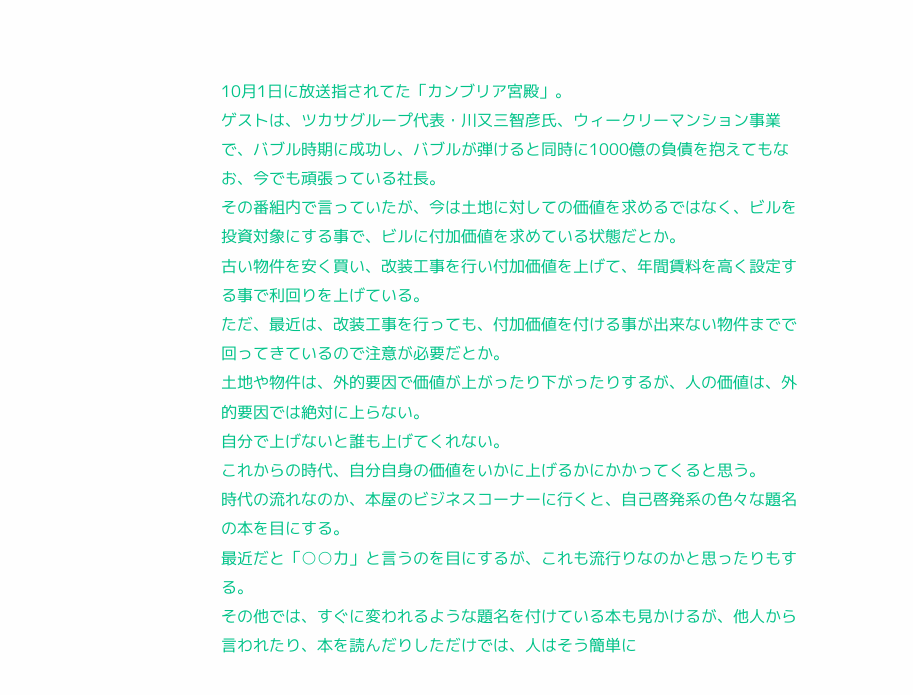10月1日に放送指されてた「カンブリア宮殿」。
ゲストは、ツカサグループ代表・川又三智彦氏、ウィークリーマンション事業で、バブル時期に成功し、バブルが弾けると同時に1000億の負債を抱えてもなお、今でも頑張っている社長。
その番組内で言っていたが、今は土地に対しての価値を求めるではなく、ビルを投資対象にする事で、ビルに付加価値を求めている状態だとか。
古い物件を安く買い、改装工事を行い付加価値を上げて、年間賃料を高く設定する事で利回りを上げている。
ただ、最近は、改装工事を行っても、付加価値を付ける事が出来ない物件までで回ってきているので注意が必要だとか。
土地や物件は、外的要因で価値が上がったり下がったりするが、人の価値は、外的要因では絶対に上らない。
自分で上げないと誰も上げてくれない。
これからの時代、自分自身の価値をいかに上げるかにかかってくると思う。
時代の流れなのか、本屋のビジネスコーナーに行くと、自己啓発系の色々な題名の本を目にする。
最近だと「○○力」と言うのを目にするが、これも流行りなのかと思ったりもする。
その他では、すぐに変われるような題名を付けている本も見かけるが、他人から言われたり、本を読んだりしただけでは、人はそう簡単に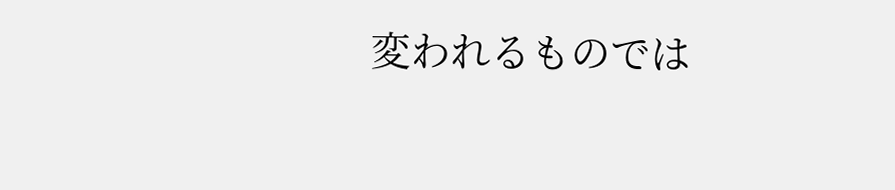変われるものでは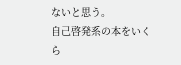ないと思う。
自己啓発系の本をいくら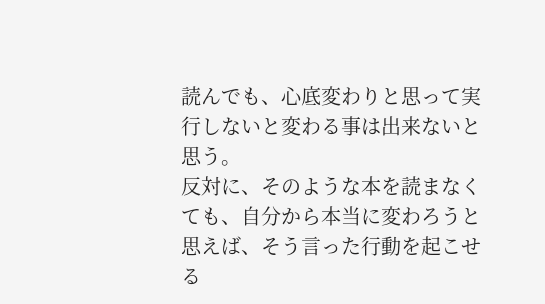読んでも、心底変わりと思って実行しないと変わる事は出来ないと思う。
反対に、そのような本を読まなくても、自分から本当に変わろうと思えば、そう言った行動を起こせる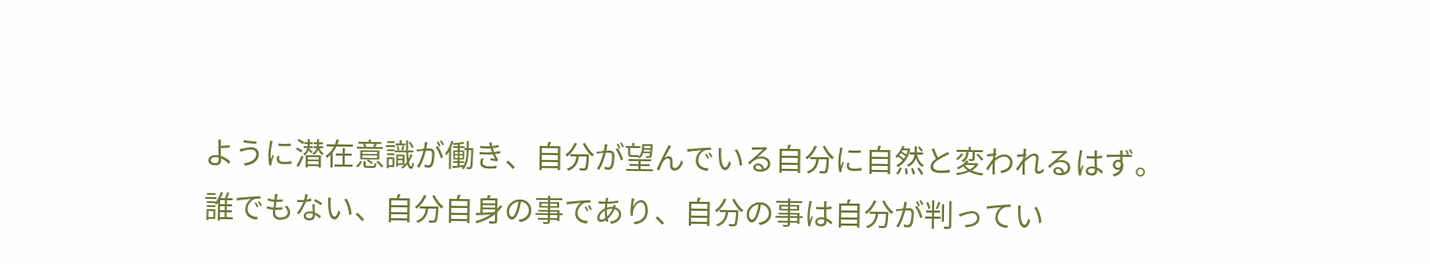ように潜在意識が働き、自分が望んでいる自分に自然と変われるはず。
誰でもない、自分自身の事であり、自分の事は自分が判ってい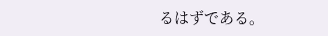るはずである。